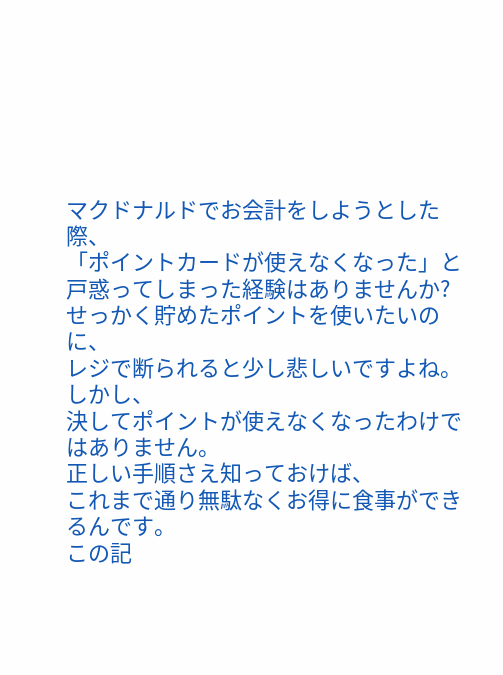マクドナルドでお会計をしようとした際、
「ポイントカードが使えなくなった」と
戸惑ってしまった経験はありませんか?
せっかく貯めたポイントを使いたいのに、
レジで断られると少し悲しいですよね。
しかし、
決してポイントが使えなくなったわけではありません。
正しい手順さえ知っておけば、
これまで通り無駄なくお得に食事ができるんです。
この記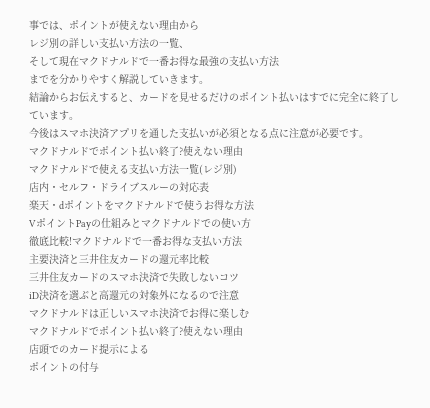事では、ポイントが使えない理由から
レジ別の詳しい支払い方法の一覧、
そして現在マクドナルドで一番お得な最強の支払い方法
までを分かりやすく解説していきます。
結論からお伝えすると、カードを見せるだけのポイント払いはすでに完全に終了しています。
今後はスマホ決済アプリを通した支払いが必須となる点に注意が必要です。
マクドナルドでポイント払い終了?使えない理由
マクドナルドで使える支払い方法一覧(レジ別)
店内・セルフ・ドライブスルーの対応表
楽天・dポイントをマクドナルドで使うお得な方法
VポイントPayの仕組みとマクドナルドでの使い方
徹底比較!マクドナルドで一番お得な支払い方法
主要決済と三井住友カードの還元率比較
三井住友カードのスマホ決済で失敗しないコツ
iD決済を選ぶと高還元の対象外になるので注意
マクドナルドは正しいスマホ決済でお得に楽しむ
マクドナルドでポイント払い終了?使えない理由
店頭でのカード提示による
ポイントの付与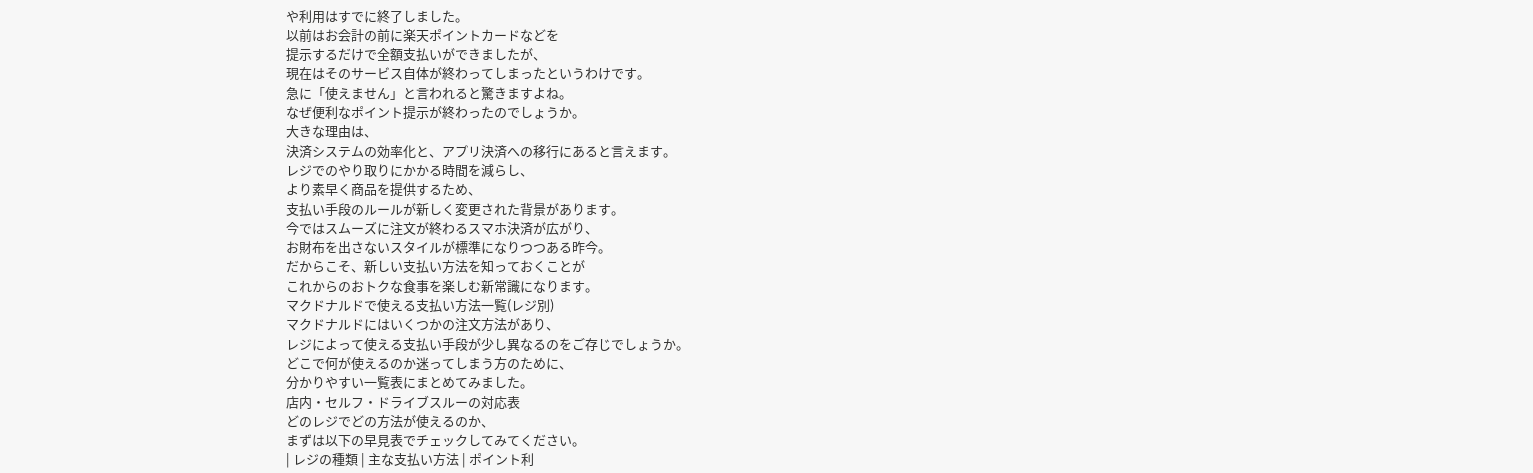や利用はすでに終了しました。
以前はお会計の前に楽天ポイントカードなどを
提示するだけで全額支払いができましたが、
現在はそのサービス自体が終わってしまったというわけです。
急に「使えません」と言われると驚きますよね。
なぜ便利なポイント提示が終わったのでしょうか。
大きな理由は、
決済システムの効率化と、アプリ決済への移行にあると言えます。
レジでのやり取りにかかる時間を減らし、
より素早く商品を提供するため、
支払い手段のルールが新しく変更された背景があります。
今ではスムーズに注文が終わるスマホ決済が広がり、
お財布を出さないスタイルが標準になりつつある昨今。
だからこそ、新しい支払い方法を知っておくことが
これからのおトクな食事を楽しむ新常識になります。
マクドナルドで使える支払い方法一覧(レジ別)
マクドナルドにはいくつかの注文方法があり、
レジによって使える支払い手段が少し異なるのをご存じでしょうか。
どこで何が使えるのか迷ってしまう方のために、
分かりやすい一覧表にまとめてみました。
店内・セルフ・ドライブスルーの対応表
どのレジでどの方法が使えるのか、
まずは以下の早見表でチェックしてみてください。
| レジの種類 | 主な支払い方法 | ポイント利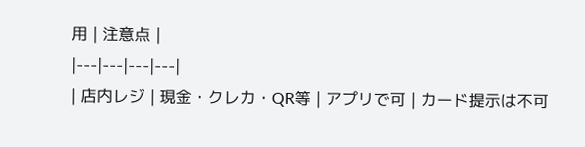用 | 注意点 |
|---|---|---|---|
| 店内レジ | 現金・クレカ・QR等 | アプリで可 | カード提示は不可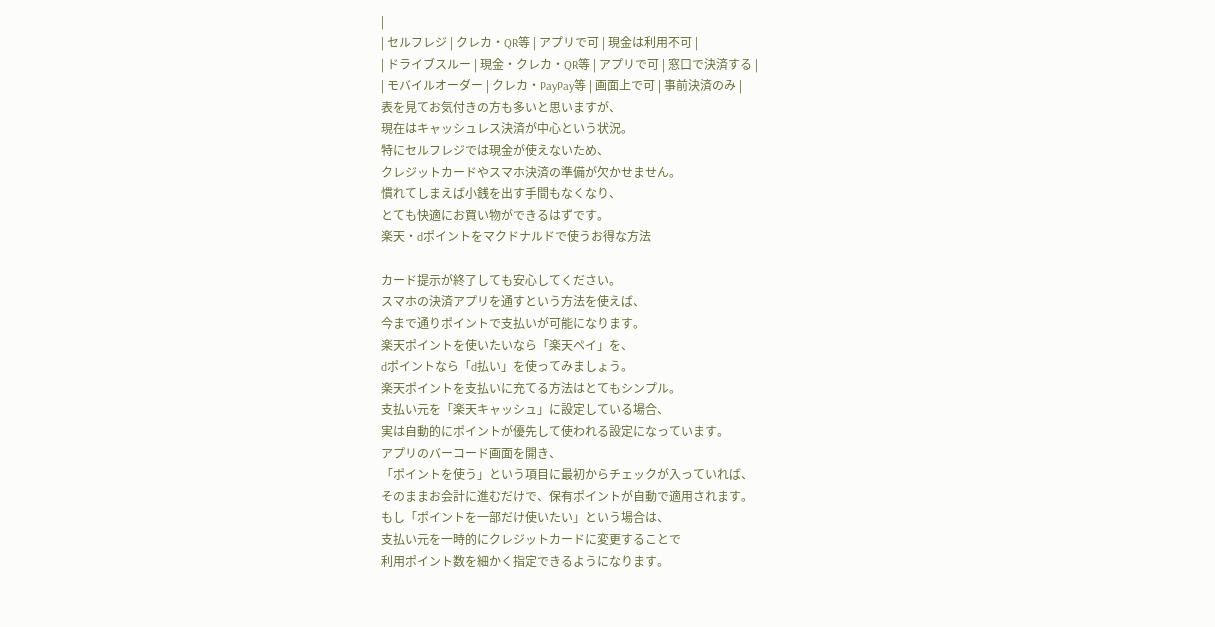|
| セルフレジ | クレカ・QR等 | アプリで可 | 現金は利用不可 |
| ドライブスルー | 現金・クレカ・QR等 | アプリで可 | 窓口で決済する |
| モバイルオーダー | クレカ・PayPay等 | 画面上で可 | 事前決済のみ |
表を見てお気付きの方も多いと思いますが、
現在はキャッシュレス決済が中心という状況。
特にセルフレジでは現金が使えないため、
クレジットカードやスマホ決済の準備が欠かせません。
慣れてしまえば小銭を出す手間もなくなり、
とても快適にお買い物ができるはずです。
楽天・dポイントをマクドナルドで使うお得な方法

カード提示が終了しても安心してください。
スマホの決済アプリを通すという方法を使えば、
今まで通りポイントで支払いが可能になります。
楽天ポイントを使いたいなら「楽天ペイ」を、
dポイントなら「d払い」を使ってみましょう。
楽天ポイントを支払いに充てる方法はとてもシンプル。
支払い元を「楽天キャッシュ」に設定している場合、
実は自動的にポイントが優先して使われる設定になっています。
アプリのバーコード画面を開き、
「ポイントを使う」という項目に最初からチェックが入っていれば、
そのままお会計に進むだけで、保有ポイントが自動で適用されます。
もし「ポイントを一部だけ使いたい」という場合は、
支払い元を一時的にクレジットカードに変更することで
利用ポイント数を細かく指定できるようになります。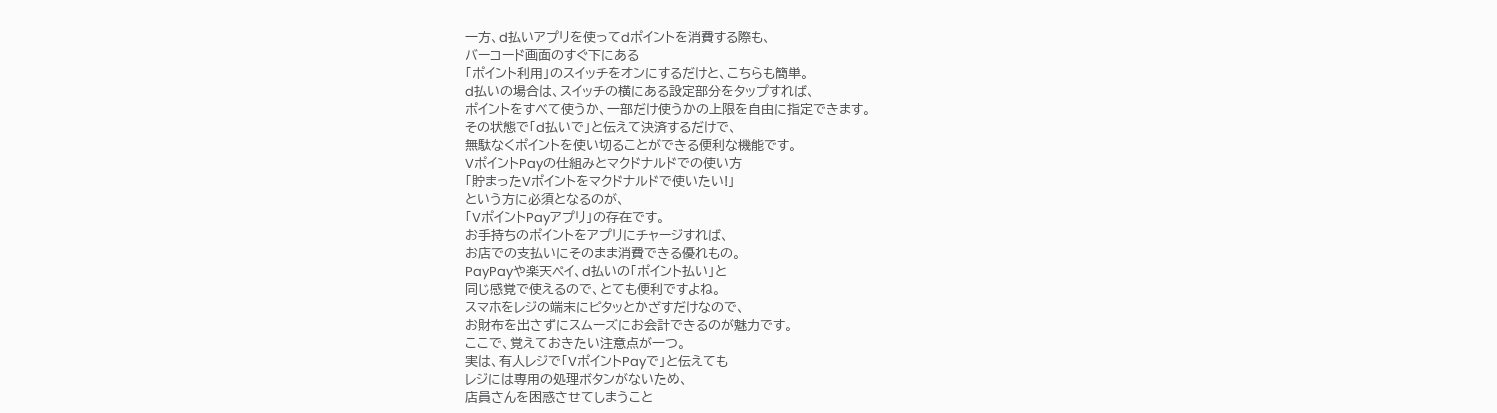一方、d払いアプリを使ってdポイントを消費する際も、
バーコード画面のすぐ下にある
「ポイント利用」のスイッチをオンにするだけと、こちらも簡単。
d払いの場合は、スイッチの横にある設定部分をタップすれば、
ポイントをすべて使うか、一部だけ使うかの上限を自由に指定できます。
その状態で「d払いで」と伝えて決済するだけで、
無駄なくポイントを使い切ることができる便利な機能です。
VポイントPayの仕組みとマクドナルドでの使い方
「貯まったVポイントをマクドナルドで使いたい!」
という方に必須となるのが、
「VポイントPayアプリ」の存在です。
お手持ちのポイントをアプリにチャージすれば、
お店での支払いにそのまま消費できる優れもの。
PayPayや楽天ペイ、d払いの「ポイント払い」と
同じ感覚で使えるので、とても便利ですよね。
スマホをレジの端末にピタッとかざすだけなので、
お財布を出さずにスムーズにお会計できるのが魅力です。
ここで、覚えておきたい注意点が一つ。
実は、有人レジで「VポイントPayで」と伝えても
レジには専用の処理ボタンがないため、
店員さんを困惑させてしまうこと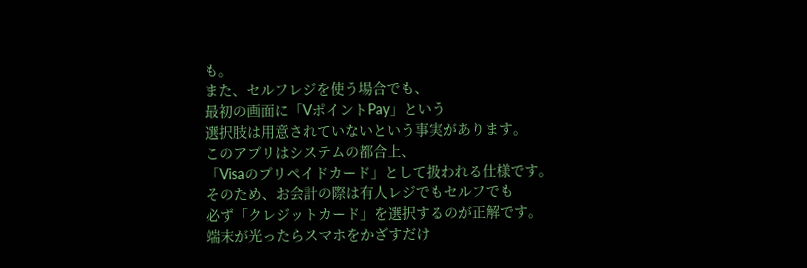も。
また、セルフレジを使う場合でも、
最初の画面に「VポイントPay」という
選択肢は用意されていないという事実があります。
このアプリはシステムの都合上、
「Visaのプリペイドカード」として扱われる仕様です。
そのため、お会計の際は有人レジでもセルフでも
必ず「クレジットカード」を選択するのが正解です。
端末が光ったらスマホをかざすだけ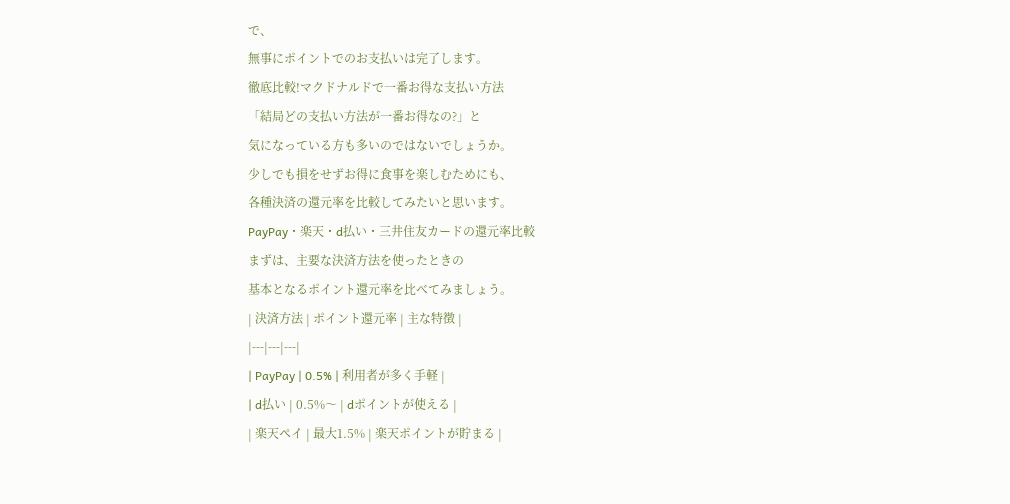で、
無事にポイントでのお支払いは完了します。
徹底比較!マクドナルドで一番お得な支払い方法
「結局どの支払い方法が一番お得なの?」と
気になっている方も多いのではないでしょうか。
少しでも損をせずお得に食事を楽しむためにも、
各種決済の還元率を比較してみたいと思います。
PayPay・楽天・d払い・三井住友カードの還元率比較
まずは、主要な決済方法を使ったときの
基本となるポイント還元率を比べてみましょう。
| 決済方法 | ポイント還元率 | 主な特徴 |
|---|---|---|
| PayPay | 0.5% | 利用者が多く手軽 |
| d払い | 0.5%〜 | dポイントが使える |
| 楽天ペイ | 最大1.5% | 楽天ポイントが貯まる |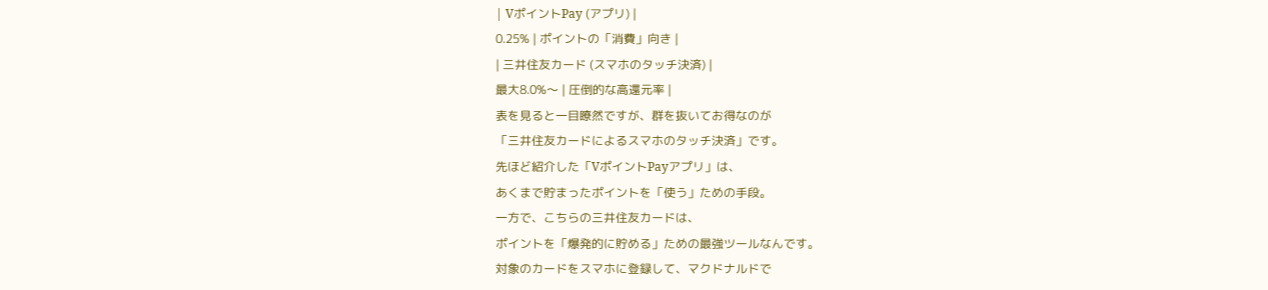| VポイントPay (アプリ) |
0.25% | ポイントの「消費」向き |
| 三井住友カード (スマホのタッチ決済) |
最大8.0%〜 | 圧倒的な高還元率 |
表を見ると一目瞭然ですが、群を抜いてお得なのが
「三井住友カードによるスマホのタッチ決済」です。
先ほど紹介した「VポイントPayアプリ」は、
あくまで貯まったポイントを「使う」ための手段。
一方で、こちらの三井住友カードは、
ポイントを「爆発的に貯める」ための最強ツールなんです。
対象のカードをスマホに登録して、マクドナルドで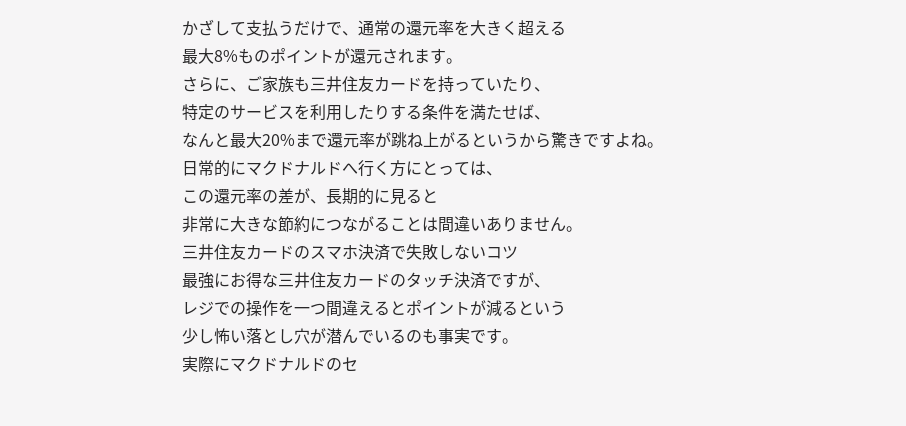かざして支払うだけで、通常の還元率を大きく超える
最大8%ものポイントが還元されます。
さらに、ご家族も三井住友カードを持っていたり、
特定のサービスを利用したりする条件を満たせば、
なんと最大20%まで還元率が跳ね上がるというから驚きですよね。
日常的にマクドナルドへ行く方にとっては、
この還元率の差が、長期的に見ると
非常に大きな節約につながることは間違いありません。
三井住友カードのスマホ決済で失敗しないコツ
最強にお得な三井住友カードのタッチ決済ですが、
レジでの操作を一つ間違えるとポイントが減るという
少し怖い落とし穴が潜んでいるのも事実です。
実際にマクドナルドのセ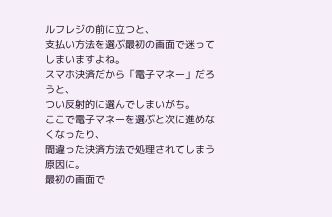ルフレジの前に立つと、
支払い方法を選ぶ最初の画面で迷ってしまいますよね。
スマホ決済だから「電子マネー」だろうと、
つい反射的に選んでしまいがち。
ここで電子マネーを選ぶと次に進めなくなったり、
間違った決済方法で処理されてしまう原因に。
最初の画面で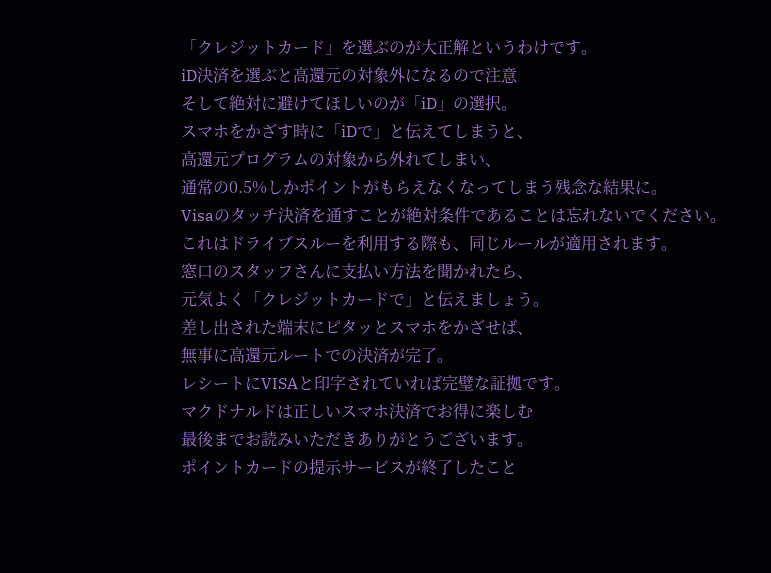「クレジットカード」を選ぶのが大正解というわけです。
iD決済を選ぶと高還元の対象外になるので注意
そして絶対に避けてほしいのが「iD」の選択。
スマホをかざす時に「iDで」と伝えてしまうと、
高還元プログラムの対象から外れてしまい、
通常の0.5%しかポイントがもらえなくなってしまう残念な結果に。
Visaのタッチ決済を通すことが絶対条件であることは忘れないでください。
これはドライブスルーを利用する際も、同じルールが適用されます。
窓口のスタッフさんに支払い方法を聞かれたら、
元気よく「クレジットカードで」と伝えましょう。
差し出された端末にピタッとスマホをかざせば、
無事に高還元ルートでの決済が完了。
レシートにVISAと印字されていれば完璧な証拠です。
マクドナルドは正しいスマホ決済でお得に楽しむ
最後までお読みいただきありがとうございます。
ポイントカードの提示サービスが終了したこと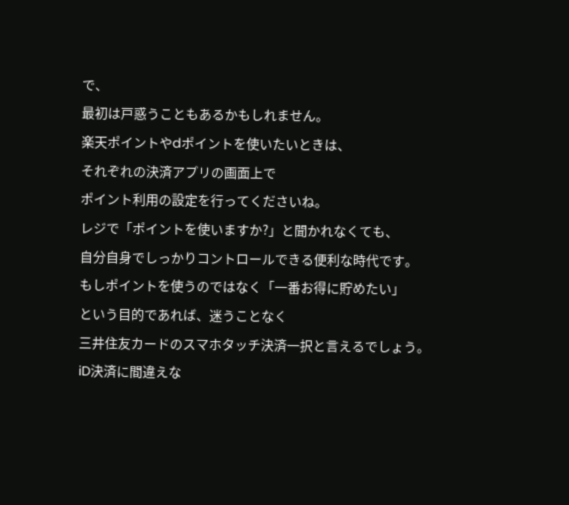で、
最初は戸惑うこともあるかもしれません。
楽天ポイントやdポイントを使いたいときは、
それぞれの決済アプリの画面上で
ポイント利用の設定を行ってくださいね。
レジで「ポイントを使いますか?」と聞かれなくても、
自分自身でしっかりコントロールできる便利な時代です。
もしポイントを使うのではなく「一番お得に貯めたい」
という目的であれば、迷うことなく
三井住友カードのスマホタッチ決済一択と言えるでしょう。
iD決済に間違えな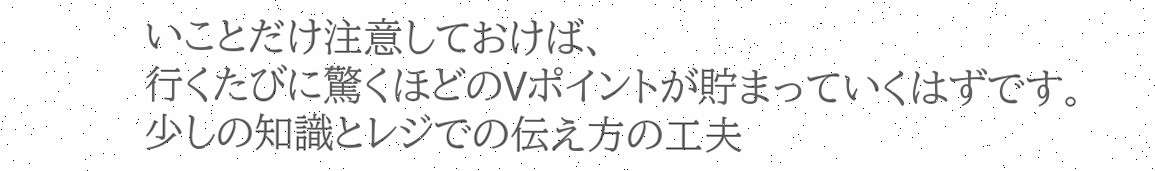いことだけ注意しておけば、
行くたびに驚くほどのVポイントが貯まっていくはずです。
少しの知識とレジでの伝え方の工夫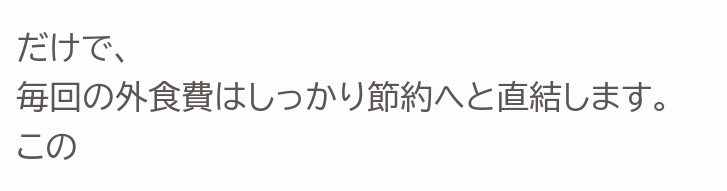だけで、
毎回の外食費はしっかり節約へと直結します。
この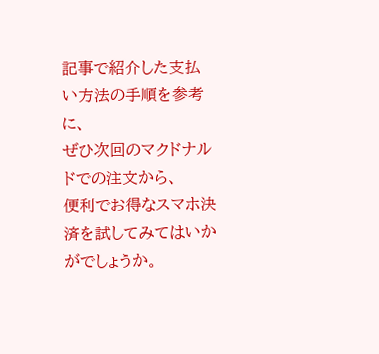記事で紹介した支払い方法の手順を参考に、
ぜひ次回のマクドナルドでの注文から、
便利でお得なスマホ決済を試してみてはいかがでしょうか。